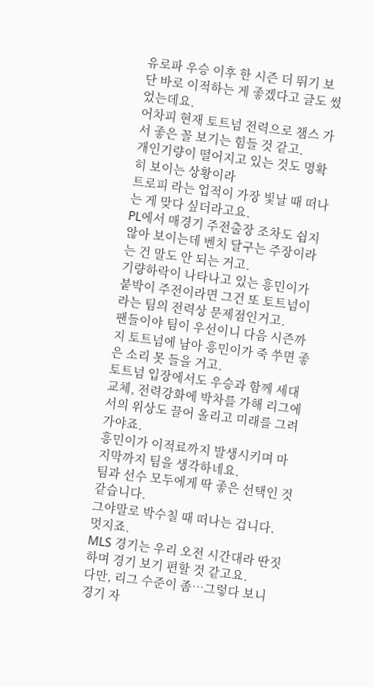유로파 우승 이후 한 시즌 더 뛰기 보단 바로 이적하는 게 좋겠다고 글도 썼었는데요.
어차피 현재 토트넘 전력으로 챔스 가서 좋은 꼴 보기는 힘들 것 같고.
개인기량이 떨어지고 있는 것도 명확히 보이는 상황이라
트로피 라는 업적이 가장 빛날 때 떠나는 게 맞다 싶더라고요.
PL에서 매경기 주전출장 조차도 쉽지 않아 보이는데 벤치 달구는 주장이라는 건 말도 안 되는 거고.
기량하락이 나타나고 있는 흥민이가 붙박이 주전이라면 그건 또 토트넘이라는 팀의 전력상 문제점인거고.
팬들이야 팀이 우선이니 다음 시즌까지 토트넘에 남아 흥민이가 죽 쑤면 좋은 소리 못 들을 거고.
토트넘 입장에서도 우승과 함께 세대교체, 전력강화에 박차를 가해 리그에서의 위상도 끌어 올리고 미래를 그려 가야죠.
흥민이가 이적료까지 발생시키며 마지막까지 팀을 생각하네요.
팀과 선수 모두에게 딱 좋은 선택인 것 같습니다.
그야말로 박수칠 때 떠나는 겁니다.
멋지죠.
MLS 경기는 우리 오전 시간대라 딴짓하며 경기 보기 편할 것 같고요.
다만, 리그 수준이 좀…그렇다 보니 경기 자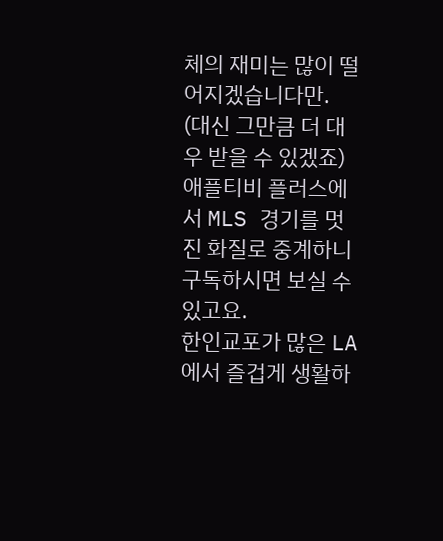체의 재미는 많이 떨어지겠습니다만.
(대신 그만큼 더 대우 받을 수 있겠죠)
애플티비 플러스에서 MLS 경기를 멋진 화질로 중계하니 구독하시면 보실 수 있고요.
한인교포가 많은 LA에서 즐겁게 생활하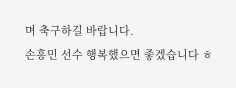며 축구하길 바랍니다.
손흥민 선수 행복했으면 좋겠습니다 ㅎ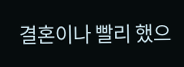결혼이나 빨리 했으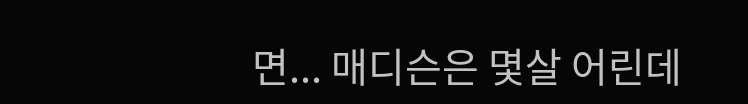면... 매디슨은 몇살 어린데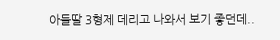아들딸 3형제 데리고 나와서 보기 좋던데..